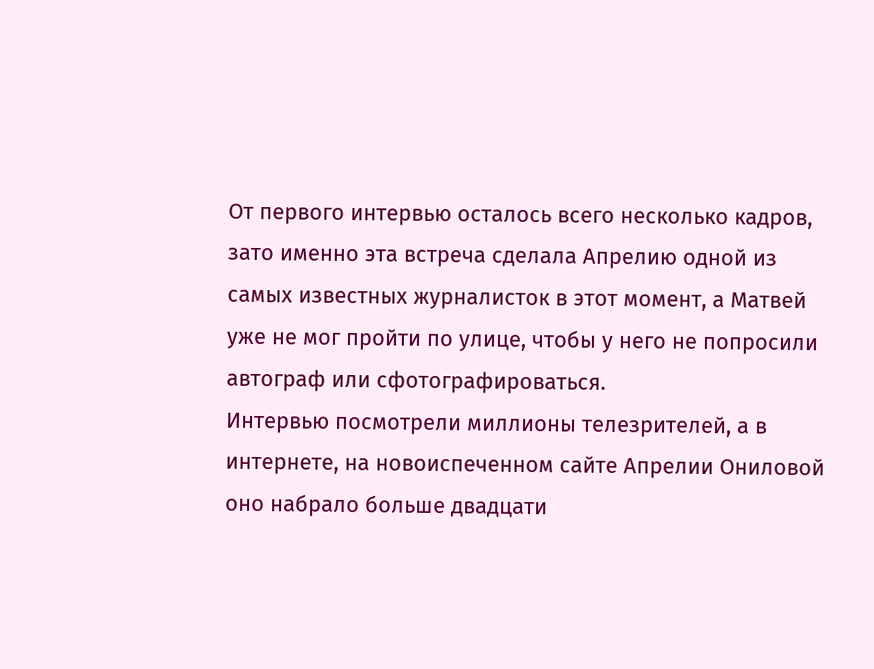От первого интервью осталось всего несколько кадров, зато именно эта встреча сделала Апрелию одной из самых известных журналисток в этот момент, а Матвей уже не мог пройти по улице, чтобы у него не попросили автограф или сфотографироваться.
Интервью посмотрели миллионы телезрителей, а в интернете, на новоиспеченном сайте Апрелии Ониловой оно набрало больше двадцати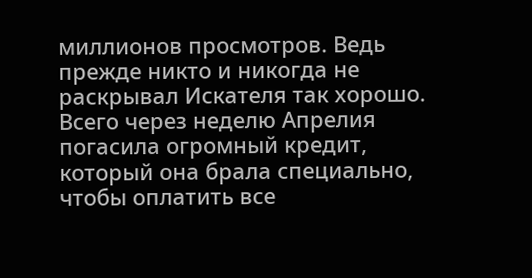миллионов просмотров. Ведь прежде никто и никогда не раскрывал Искателя так хорошо.
Всего через неделю Апрелия погасила огромный кредит, который она брала специально, чтобы оплатить все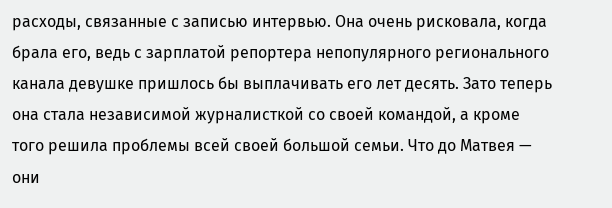расходы, связанные с записью интервью. Она очень рисковала, когда брала его, ведь с зарплатой репортера непопулярного регионального канала девушке пришлось бы выплачивать его лет десять. Зато теперь она стала независимой журналисткой со своей командой, а кроме того решила проблемы всей своей большой семьи. Что до Матвея — они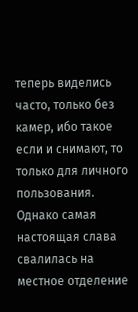теперь виделись часто, только без камер, ибо такое если и снимают, то только для личного пользования.
Однако самая настоящая слава свалилась на местное отделение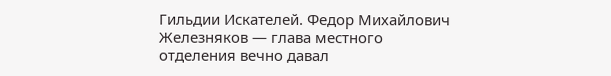Гильдии Искателей. Федор Михайлович Железняков — глава местного отделения вечно давал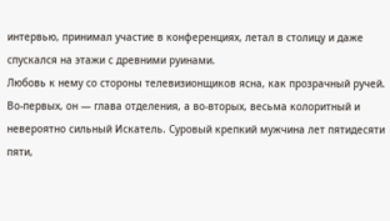интервью, принимал участие в конференциях, летал в столицу и даже спускался на этажи с древними руинами.
Любовь к нему со стороны телевизионщиков ясна, как прозрачный ручей. Во-первых, он — глава отделения, а во-вторых, весьма колоритный и невероятно сильный Искатель. Суровый крепкий мужчина лет пятидесяти пяти,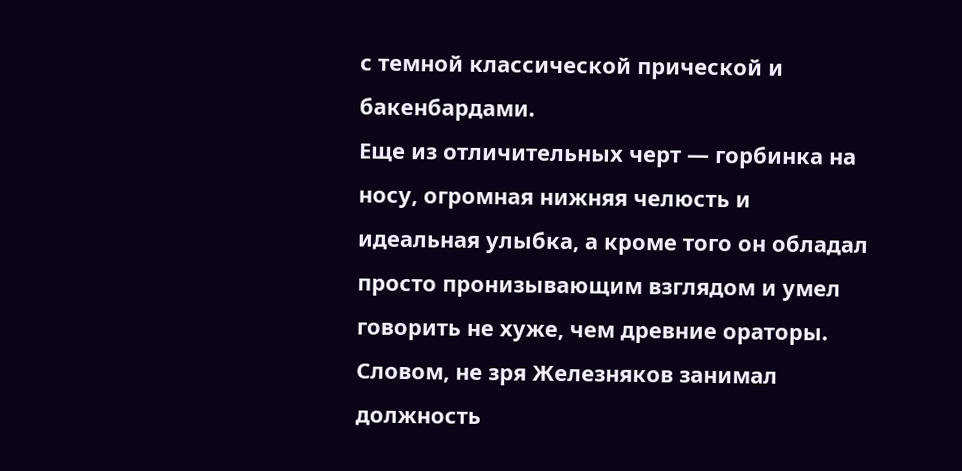с темной классической прической и бакенбардами.
Еще из отличительных черт — горбинка на носу, огромная нижняя челюсть и идеальная улыбка, а кроме того он обладал просто пронизывающим взглядом и умел говорить не хуже, чем древние ораторы. Словом, не зря Железняков занимал должность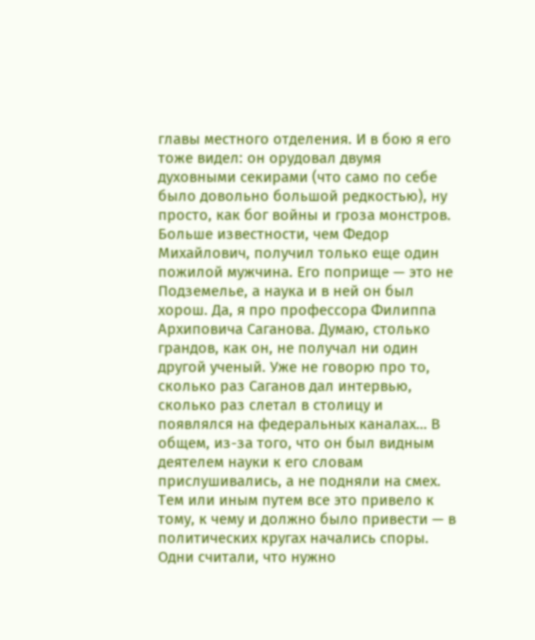главы местного отделения. И в бою я его тоже видел: он орудовал двумя духовными секирами (что само по себе было довольно большой редкостью), ну просто, как бог войны и гроза монстров.
Больше известности, чем Федор Михайлович, получил только еще один пожилой мужчина. Его поприще — это не Подземелье, а наука и в ней он был хорош. Да, я про профессора Филиппа Архиповича Саганова. Думаю, столько грандов, как он, не получал ни один другой ученый. Уже не говорю про то, сколько раз Саганов дал интервью, сколько раз слетал в столицу и появлялся на федеральных каналах… В общем, из-за того, что он был видным деятелем науки к его словам прислушивались, а не подняли на смех.
Тем или иным путем все это привело к тому, к чему и должно было привести — в политических кругах начались споры. Одни считали, что нужно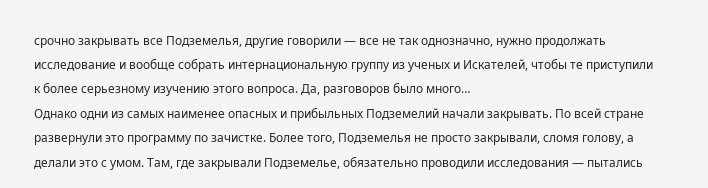срочно закрывать все Подземелья, другие говорили — все не так однозначно, нужно продолжать исследование и вообще собрать интернациональную группу из ученых и Искателей, чтобы те приступили к более серьезному изучению этого вопроса. Да, разговоров было много…
Однако одни из самых наименее опасных и прибыльных Подземелий начали закрывать. По всей стране развернули это программу по зачистке. Более того, Подземелья не просто закрывали, сломя голову, а делали это с умом. Там, где закрывали Подземелье, обязательно проводили исследования — пытались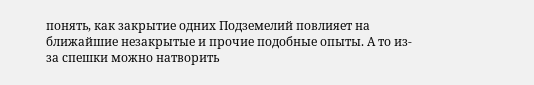понять, как закрытие одних Подземелий повлияет на ближайшие незакрытые и прочие подобные опыты. А то из-за спешки можно натворить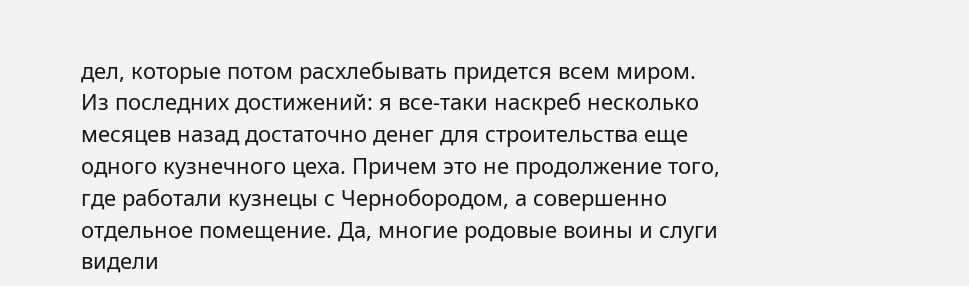дел, которые потом расхлебывать придется всем миром.
Из последних достижений: я все-таки наскреб несколько месяцев назад достаточно денег для строительства еще одного кузнечного цеха. Причем это не продолжение того, где работали кузнецы с Чернобородом, а совершенно отдельное помещение. Да, многие родовые воины и слуги видели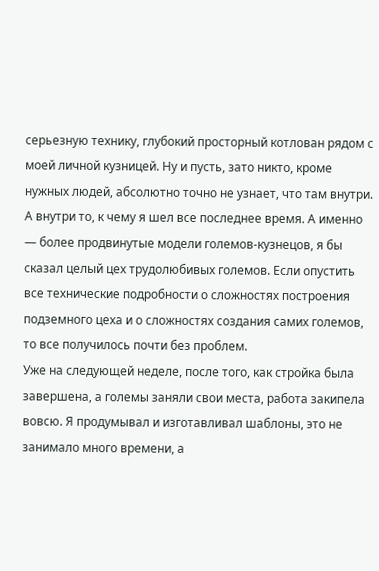серьезную технику, глубокий просторный котлован рядом с моей личной кузницей. Ну и пусть, зато никто, кроме нужных людей, абсолютно точно не узнает, что там внутри.
А внутри то, к чему я шел все последнее время. А именно — более продвинутые модели големов-кузнецов, я бы сказал целый цех трудолюбивых големов. Если опустить все технические подробности о сложностях построения подземного цеха и о сложностях создания самих големов, то все получилось почти без проблем.
Уже на следующей неделе, после того, как стройка была завершена, а големы заняли свои места, работа закипела вовсю. Я продумывал и изготавливал шаблоны, это не занимало много времени, а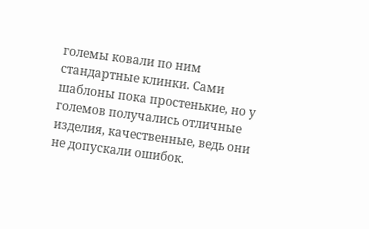големы ковали по ним стандартные клинки. Сами шаблоны пока простенькие, но у големов получались отличные изделия, качественные, ведь они не допускали ошибок.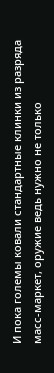И пока големы ковали стандартные клинки из разряда масс-маркет, оружие ведь нужно не только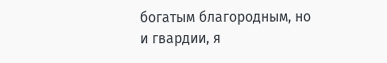богатым благородным, но и гвардии, я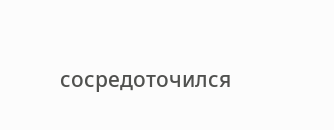сосредоточился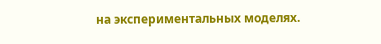на экспериментальных моделях.